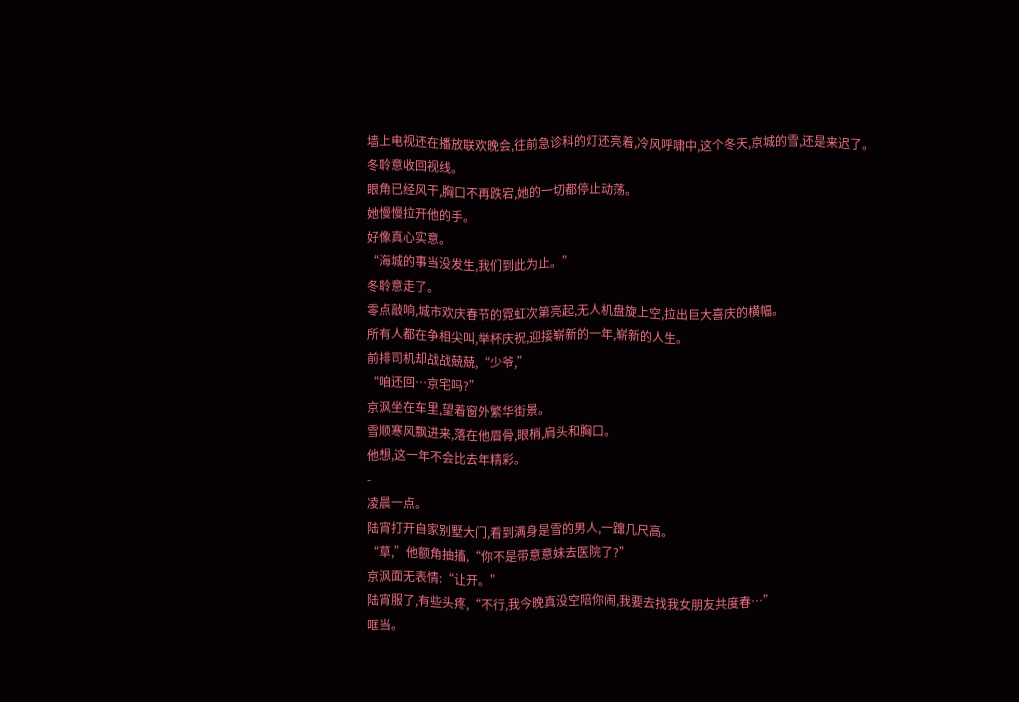墙上电视还在播放联欢晚会,往前急诊科的灯还亮着,冷风呼啸中,这个冬天,京城的雪,还是来迟了。
冬聆意收回视线。
眼角已经风干,胸口不再跌宕,她的一切都停止动荡。
她慢慢拉开他的手。
好像真心实意。
“海城的事当没发生,我们到此为止。”
冬聆意走了。
零点敲响,城市欢庆春节的霓虹次第亮起,无人机盘旋上空,拉出巨大喜庆的横幅。
所有人都在争相尖叫,举杯庆祝,迎接崭新的一年,崭新的人生。
前排司机却战战兢兢,“少爷,”
“咱还回…京宅吗?”
京沨坐在车里,望着窗外繁华街景。
雪顺寒风飘进来,落在他眉骨,眼梢,肩头和胸口。
他想,这一年不会比去年精彩。
-
凌晨一点。
陆宵打开自家别墅大门,看到满身是雪的男人,一蹿几尺高。
“草,”他额角抽搐,“你不是带意意妹去医院了?”
京沨面无表情:“让开。”
陆宵服了,有些头疼,“不行,我今晚真没空陪你闹,我要去找我女朋友共度春…”
哐当。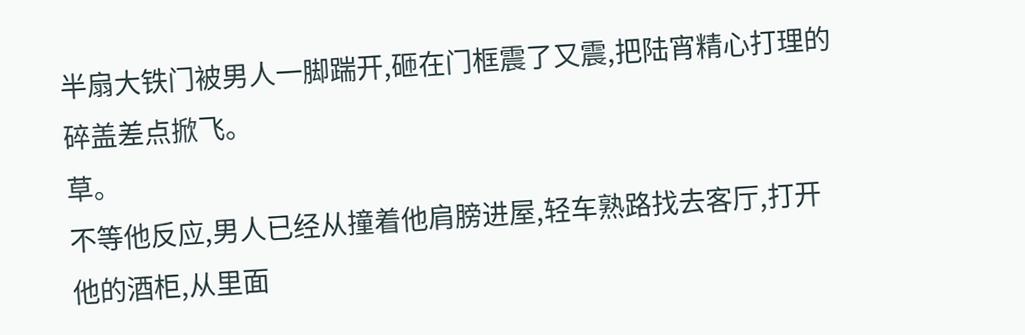半扇大铁门被男人一脚踹开,砸在门框震了又震,把陆宵精心打理的碎盖差点掀飞。
草。
不等他反应,男人已经从撞着他肩膀进屋,轻车熟路找去客厅,打开他的酒柜,从里面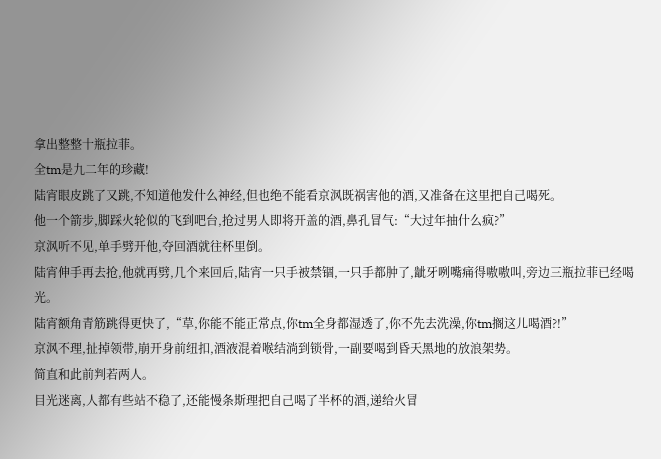拿出整整十瓶拉菲。
全tm是九二年的珍藏!
陆宵眼皮跳了又跳,不知道他发什么神经,但也绝不能看京沨既祸害他的酒,又准备在这里把自己喝死。
他一个箭步,脚踩火轮似的飞到吧台,抢过男人即将开盖的酒,鼻孔冒气:“大过年抽什么疯?”
京沨听不见,单手劈开他,夺回酒就往杯里倒。
陆宵伸手再去抢,他就再劈,几个来回后,陆宵一只手被禁锢,一只手都肿了,龇牙咧嘴痛得嗷嗷叫,旁边三瓶拉菲已经喝光。
陆宵额角青筋跳得更快了,“草,你能不能正常点,你tm全身都湿透了,你不先去洗澡,你tm搁这儿喝酒?!”
京沨不理,扯掉领带,崩开身前纽扣,酒液混着喉结淌到锁骨,一副要喝到昏天黑地的放浪架势。
简直和此前判若两人。
目光迷离,人都有些站不稳了,还能慢条斯理把自己喝了半杯的酒,递给火冒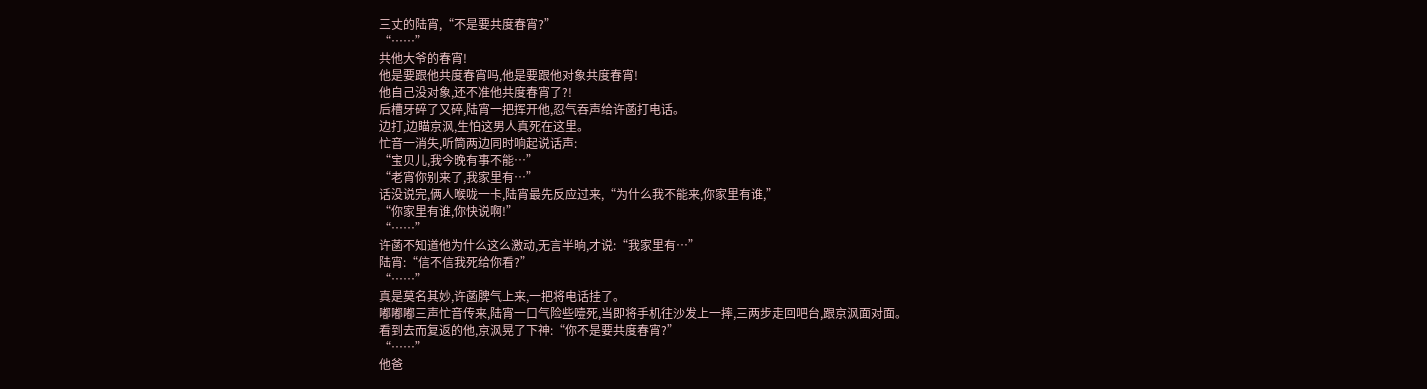三丈的陆宵,“不是要共度春宵?”
“……”
共他大爷的春宵!
他是要跟他共度春宵吗,他是要跟他对象共度春宵!
他自己没对象,还不准他共度春宵了?!
后槽牙碎了又碎,陆宵一把挥开他,忍气吞声给许菡打电话。
边打,边瞄京沨,生怕这男人真死在这里。
忙音一消失,听筒两边同时响起说话声:
“宝贝儿,我今晚有事不能…”
“老宵你别来了,我家里有…”
话没说完,俩人喉咙一卡,陆宵最先反应过来,“为什么我不能来,你家里有谁,”
“你家里有谁,你快说啊!”
“……”
许菡不知道他为什么这么激动,无言半晌,才说:“我家里有…”
陆宵:“信不信我死给你看?”
“……”
真是莫名其妙,许菡脾气上来,一把将电话挂了。
嘟嘟嘟三声忙音传来,陆宵一口气险些噎死,当即将手机往沙发上一摔,三两步走回吧台,跟京沨面对面。
看到去而复返的他,京沨晃了下神:“你不是要共度春宵?”
“……”
他爸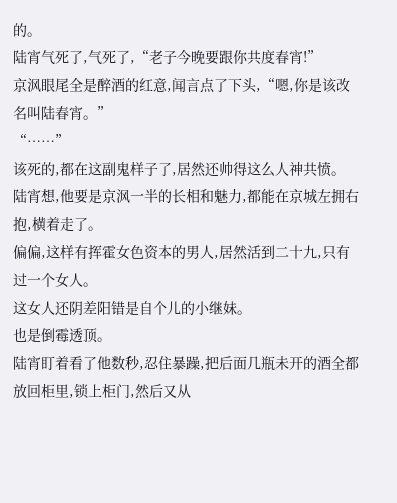的。
陆宵气死了,气死了,“老子今晚要跟你共度春宵!”
京沨眼尾全是醉酒的红意,闻言点了下头,“嗯,你是该改名叫陆春宵。”
“……”
该死的,都在这副鬼样子了,居然还帅得这么人神共愤。
陆宵想,他要是京沨一半的长相和魅力,都能在京城左拥右抱,横着走了。
偏偏,这样有挥霍女色资本的男人,居然活到二十九,只有过一个女人。
这女人还阴差阳错是自个儿的小继妹。
也是倒霉透顶。
陆宵盯着看了他数秒,忍住暴躁,把后面几瓶未开的酒全都放回柜里,锁上柜门,然后又从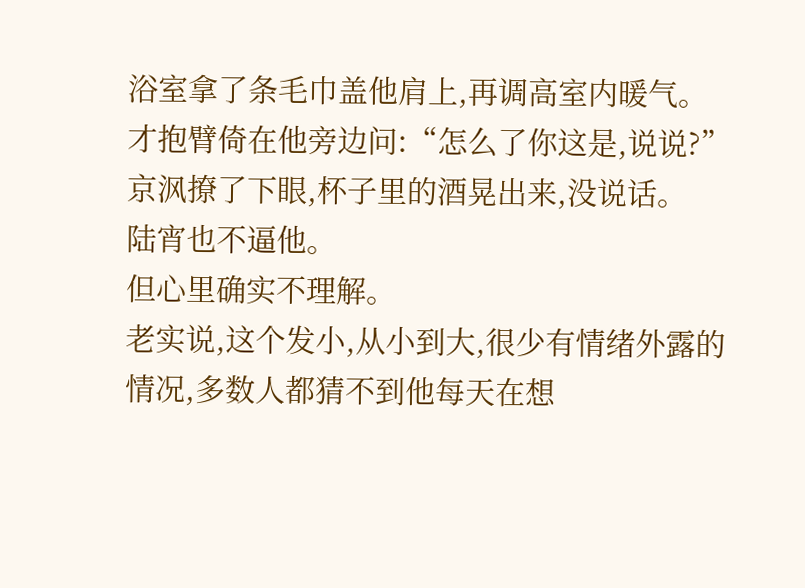浴室拿了条毛巾盖他肩上,再调高室内暖气。
才抱臂倚在他旁边问:“怎么了你这是,说说?”
京沨撩了下眼,杯子里的酒晃出来,没说话。
陆宵也不逼他。
但心里确实不理解。
老实说,这个发小,从小到大,很少有情绪外露的情况,多数人都猜不到他每天在想